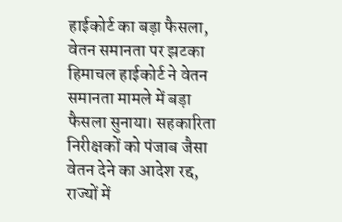हाईकोर्ट का बड़ा फैसला, वेतन समानता पर झटका
हिमाचल हाईकोर्ट ने वेतन समानता मामले में बड़ा फैसला सुनाया। सहकारिता निरीक्षकों को पंजाब जैसा वेतन देने का आदेश रद्द, राज्यों में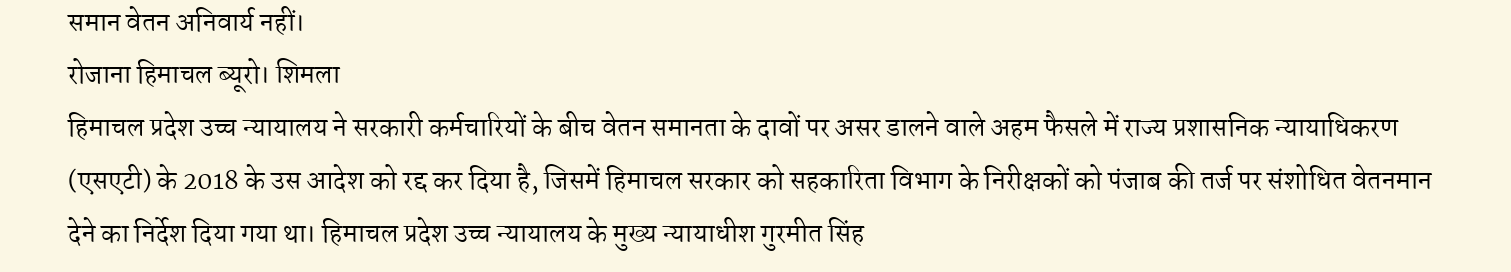समान वेतन अनिवार्य नहीं।
रोजाना हिमाचल ब्यूरो। शिमला
हिमाचल प्रदेश उच्च न्यायालय ने सरकारी कर्मचारियों के बीच वेतन समानता के दावों पर असर डालने वाले अहम फैसले में राज्य प्रशासनिक न्यायाधिकरण (एसएटी) के 2018 के उस आदेश को रद्द कर दिया है, जिसमें हिमाचल सरकार को सहकारिता विभाग के निरीक्षकों को पंजाब की तर्ज पर संशोधित वेतनमान देने का निर्देश दिया गया था। हिमाचल प्रदेश उच्च न्यायालय के मुख्य न्यायाधीश गुरमीत सिंह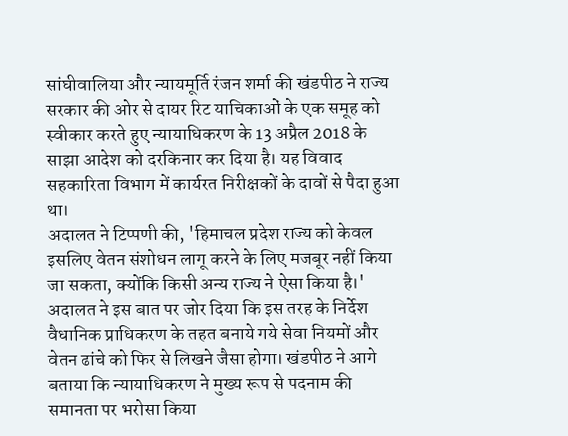सांघीवालिया और न्यायमूर्ति रंजन शर्मा की खंडपीठ ने राज्य सरकार की ओर से दायर रिट याचिकाओं के एक समूह को स्वीकार करते हुए न्यायाधिकरण के 13 अप्रैल 2018 के साझा आदेश को दरकिनार कर दिया है। यह विवाद सहकारिता विभाग में कार्यरत निरीक्षकों के दावों से पैदा हुआ था।
अदालत ने टिप्पणी की, 'हिमाचल प्रदेश राज्य को केवल इसलिए वेतन संशोधन लागू करने के लिए मजबूर नहीं किया जा सकता, क्योंकि किसी अन्य राज्य ने ऐसा किया है।' अदालत ने इस बात पर जोर दिया कि इस तरह के निर्देश वैधानिक प्राधिकरण के तहत बनाये गये सेवा नियमों और वेतन ढांचे को फिर से लिखने जैसा होगा। खंडपीठ ने आगे बताया कि न्यायाधिकरण ने मुख्य रूप से पदनाम की समानता पर भरोसा किया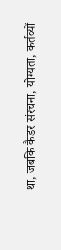था, जबकि कैडर संरचना, योग्यता, कर्तव्यों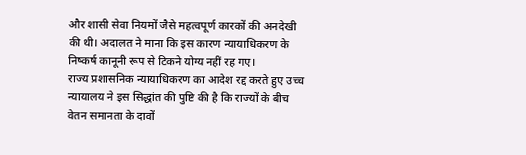और शासी सेवा नियमों जैसे महत्वपूर्ण कारकों की अनदेखी की थी। अदालत ने माना कि इस कारण न्यायाधिकरण के निष्कर्ष कानूनी रूप से टिकने योग्य नहीं रह गए।
राज्य प्रशासनिक न्यायाधिकरण का आदेश रद्द करते हुए उच्च न्यायालय ने इस सिद्धांत की पुष्टि की है कि राज्यों के बीच वेतन समानता के दावों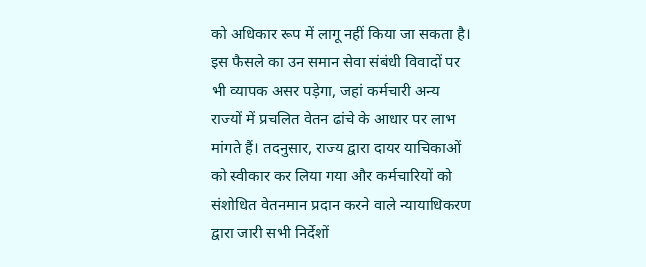को अधिकार रूप में लागू नहीं किया जा सकता है। इस फैसले का उन समान सेवा संबंधी विवादों पर भी व्यापक असर पड़ेगा, जहां कर्मचारी अन्य राज्यों में प्रचलित वेतन ढांचे के आधार पर लाभ मांगते हैं। तदनुसार, राज्य द्वारा दायर याचिकाओं को स्वीकार कर लिया गया और कर्मचारियों को संशोधित वेतनमान प्रदान करने वाले न्यायाधिकरण द्वारा जारी सभी निर्देशों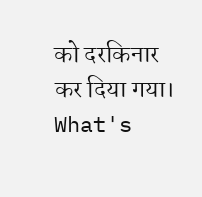को दरकिनार कर दिया गया।
What's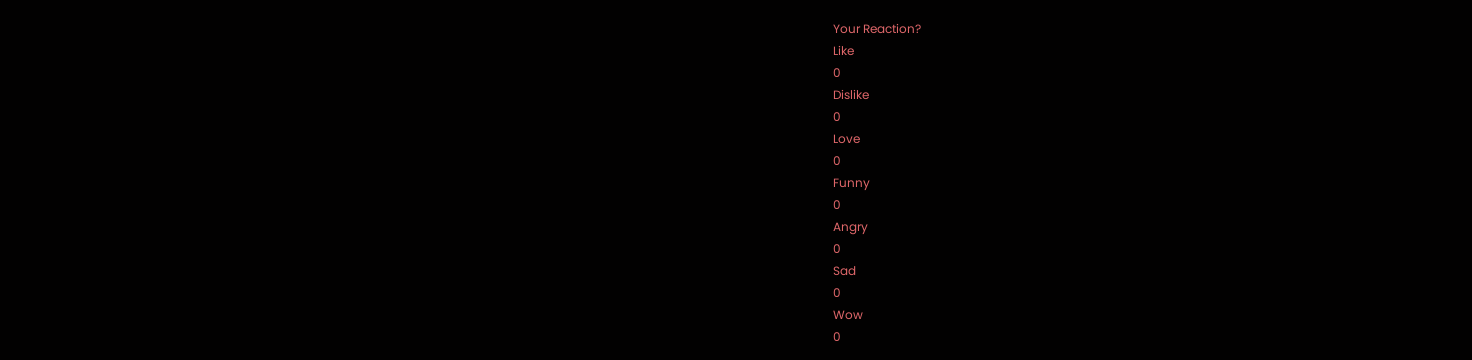Your Reaction?
Like
0
Dislike
0
Love
0
Funny
0
Angry
0
Sad
0
Wow
0